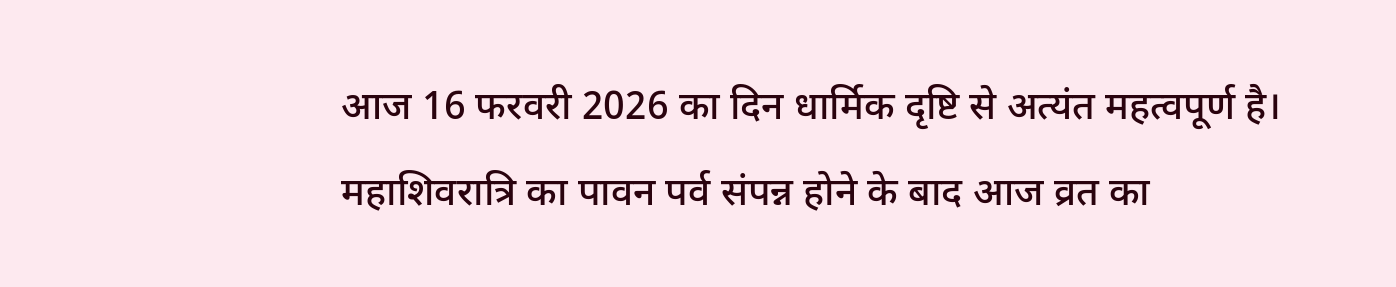आज 16 फरवरी 2026 का दिन धार्मिक दृष्टि से अत्यंत महत्वपूर्ण है। महाशिवरात्रि का पावन पर्व संपन्न होने के बाद आज व्रत का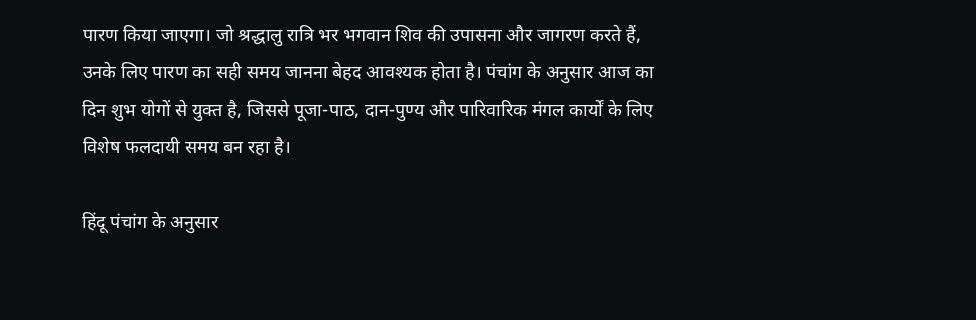पारण किया जाएगा। जो श्रद्धालु रात्रि भर भगवान शिव की उपासना और जागरण करते हैं, उनके लिए पारण का सही समय जानना बेहद आवश्यक होता है। पंचांग के अनुसार आज का दिन शुभ योगों से युक्त है, जिससे पूजा-पाठ, दान-पुण्य और पारिवारिक मंगल कार्यों के लिए विशेष फलदायी समय बन रहा है।

हिंदू पंचांग के अनुसार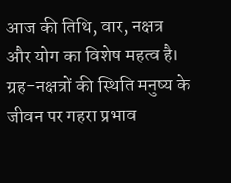आज की तिथि, वार, नक्षत्र और योग का विशेष महत्व है। ग्रह-नक्षत्रों की स्थिति मनुष्य के जीवन पर गहरा प्रभाव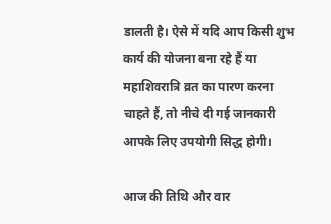डालती है। ऐसे में यदि आप किसी शुभ कार्य की योजना बना रहे हैं या महाशिवरात्रि व्रत का पारण करना चाहते हैं, तो नीचे दी गई जानकारी आपके लिए उपयोगी सिद्ध होगी।

आज की तिथि और वार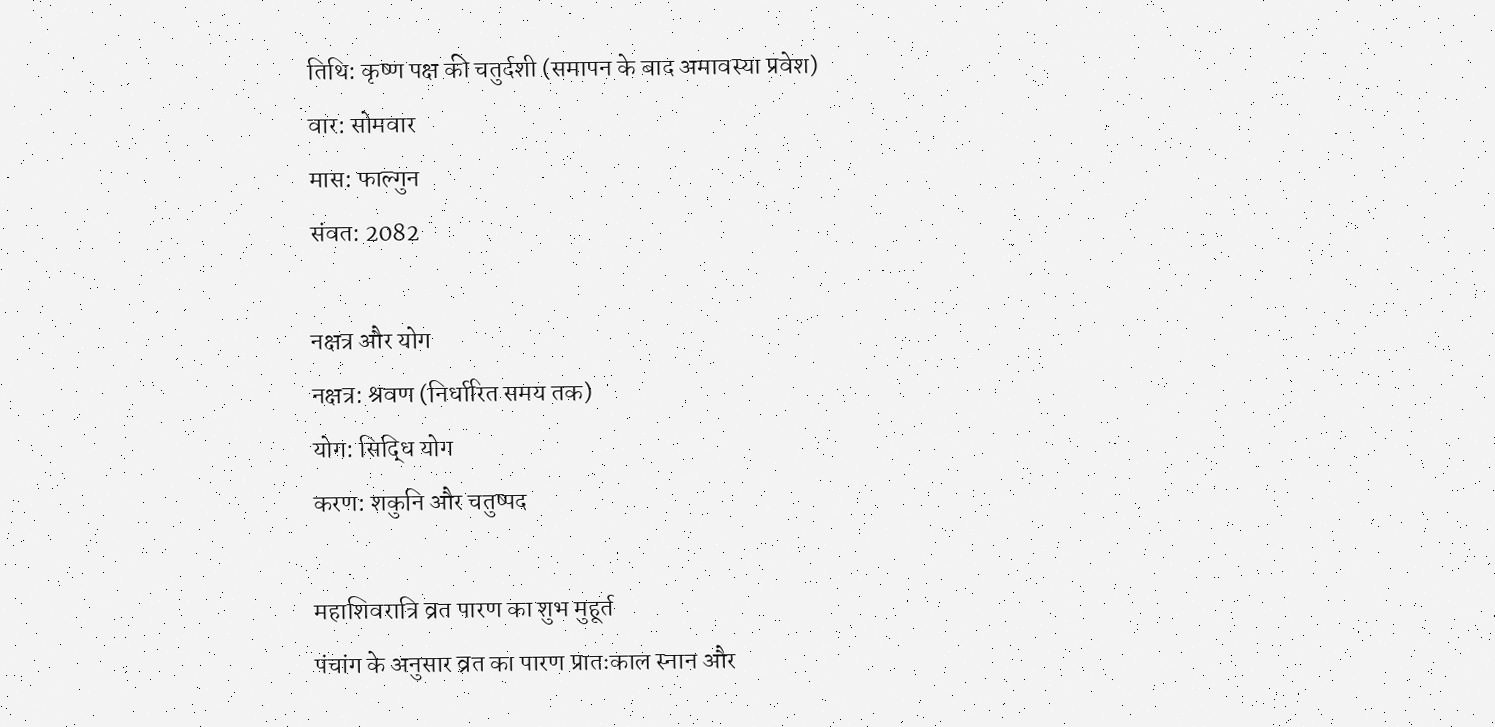तिथि: कृष्ण पक्ष की चतुर्दशी (समापन के बाद अमावस्या प्रवेश)
वार: सोमवार
मास: फाल्गुन
संवत: 2082

नक्षत्र और योग
नक्षत्र: श्रवण (निर्धारित समय तक)
योग: सिद्धि योग
करण: शकुनि और चतुष्पद

महाशिवरात्रि व्रत पारण का शुभ मुहूर्त
पंचांग के अनुसार व्रत का पारण प्रातःकाल स्नान और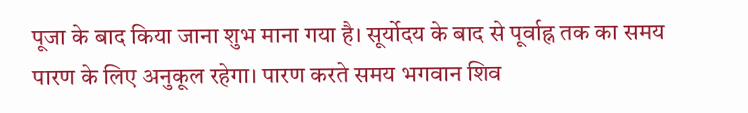पूजा के बाद किया जाना शुभ माना गया है। सूर्योदय के बाद से पूर्वाह्न तक का समय पारण के लिए अनुकूल रहेगा। पारण करते समय भगवान शिव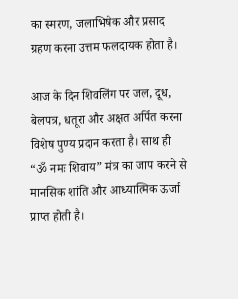का स्मरण, जलाभिषेक और प्रसाद ग्रहण करना उत्तम फलदायक होता है।

आज के दिन शिवलिंग पर जल, दूध, बेलपत्र, धतूरा और अक्षत अर्पित करना विशेष पुण्य प्रदान करता है। साथ ही “ॐ नमः शिवाय” मंत्र का जाप करने से मानसिक शांति और आध्यात्मिक ऊर्जा प्राप्त होती है।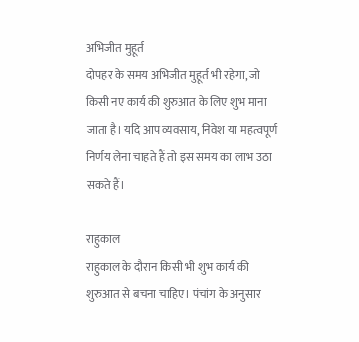अभिजीत मुहूर्त
दोपहर के समय अभिजीत मुहूर्त भी रहेगा, जो किसी नए कार्य की शुरुआत के लिए शुभ माना जाता है। यदि आप व्यवसाय, निवेश या महत्वपूर्ण निर्णय लेना चाहते हैं तो इस समय का लाभ उठा सकते हैं।

राहुकाल
राहुकाल के दौरान किसी भी शुभ कार्य की शुरुआत से बचना चाहिए। पंचांग के अनुसार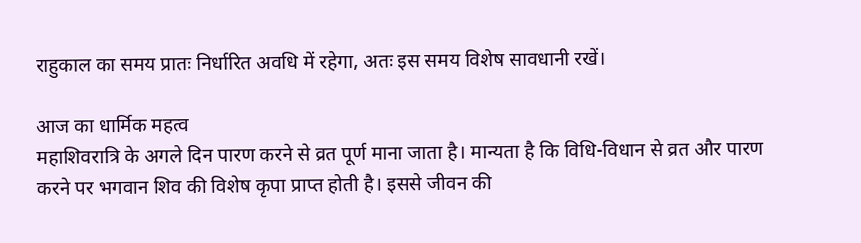राहुकाल का समय प्रातः निर्धारित अवधि में रहेगा, अतः इस समय विशेष सावधानी रखें।

आज का धार्मिक महत्व
महाशिवरात्रि के अगले दिन पारण करने से व्रत पूर्ण माना जाता है। मान्यता है कि विधि-विधान से व्रत और पारण करने पर भगवान शिव की विशेष कृपा प्राप्त होती है। इससे जीवन की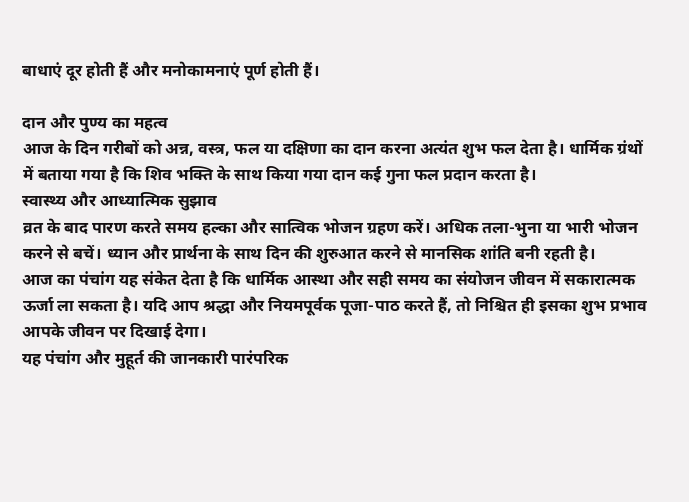बाधाएं दूर होती हैं और मनोकामनाएं पूर्ण होती हैं।

दान और पुण्य का महत्व
आज के दिन गरीबों को अन्न, वस्त्र, फल या दक्षिणा का दान करना अत्यंत शुभ फल देता है। धार्मिक ग्रंथों में बताया गया है कि शिव भक्ति के साथ किया गया दान कई गुना फल प्रदान करता है।
स्वास्थ्य और आध्यात्मिक सुझाव
व्रत के बाद पारण करते समय हल्का और सात्विक भोजन ग्रहण करें। अधिक तला-भुना या भारी भोजन करने से बचें। ध्यान और प्रार्थना के साथ दिन की शुरुआत करने से मानसिक शांति बनी रहती है।
आज का पंचांग यह संकेत देता है कि धार्मिक आस्था और सही समय का संयोजन जीवन में सकारात्मक ऊर्जा ला सकता है। यदि आप श्रद्धा और नियमपूर्वक पूजा-पाठ करते हैं, तो निश्चित ही इसका शुभ प्रभाव आपके जीवन पर दिखाई देगा।
यह पंचांग और मुहूर्त की जानकारी पारंपरिक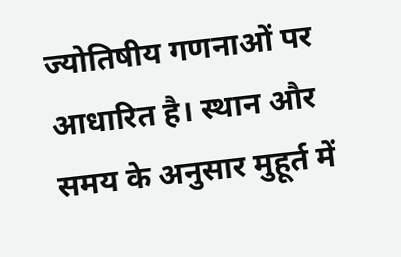ज्योतिषीय गणनाओं पर आधारित है। स्थान और समय के अनुसार मुहूर्त में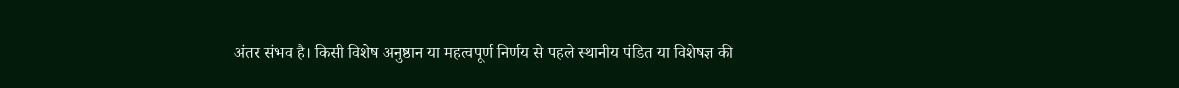अंतर संभव है। किसी विशेष अनुष्ठान या महत्वपूर्ण निर्णय से पहले स्थानीय पंडित या विशेषज्ञ की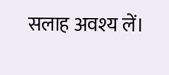सलाह अवश्य लें।